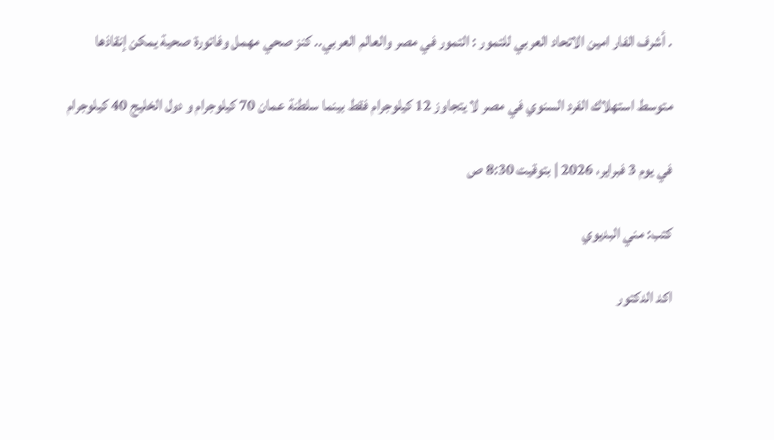. أشرف الفار امين الاتحاد العربي للتمور : التمور في مصر والعالم العربي.. كنز صحي مهمل وفاتورة صحية يمكن إنقاذها

متوسط استهلاك الفرد السنوي في مصر لا يتجاوز 12 كيلوجرام فقط بينما سلطنة عمان 70 كيلوجرام و دول الخليج 40 كيلوجرام

في يوم 3 فبراير، 2026 | بتوقيت 8:30 ص

كتب: مني البديوي

اكد الدكتور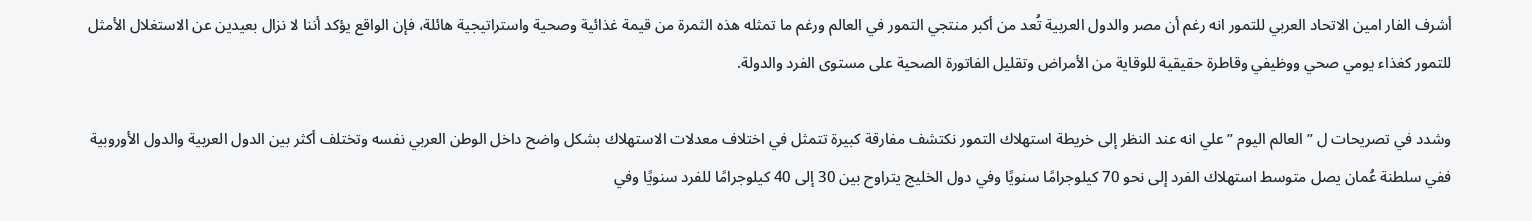أشرف الفار امين الاتحاد العربي للتمور انه رغم أن مصر والدول العربية تُعد من أكبر منتجي التمور في العالم ورغم ما تمثله هذه الثمرة من قيمة غذائية وصحية واستراتيجية هائلة، فإن الواقع يؤكد أننا لا نزال بعيدين عن الاستغلال الأمثل للتمور كغذاء يومي صحي ووظيفي وقاطرة حقيقية للوقاية من الأمراض وتقليل الفاتورة الصحية على مستوى الفرد والدولة.

وشدد في تصريحات ل ” العالم اليوم ” علي انه عند النظر إلى خريطة استهلاك التمور نكتشف مفارقة كبيرة تتمثل في اختلاف معدلات الاستهلاك بشكل واضح داخل الوطن العربي نفسه وتختلف أكثر بين الدول العربية والدول الأوروبية ففي سلطنة عُمان يصل متوسط استهلاك الفرد إلى نحو 70 كيلوجرامًا سنويًا وفي دول الخليج يتراوح بين 30 إلى 40 كيلوجرامًا للفرد سنويًا وفي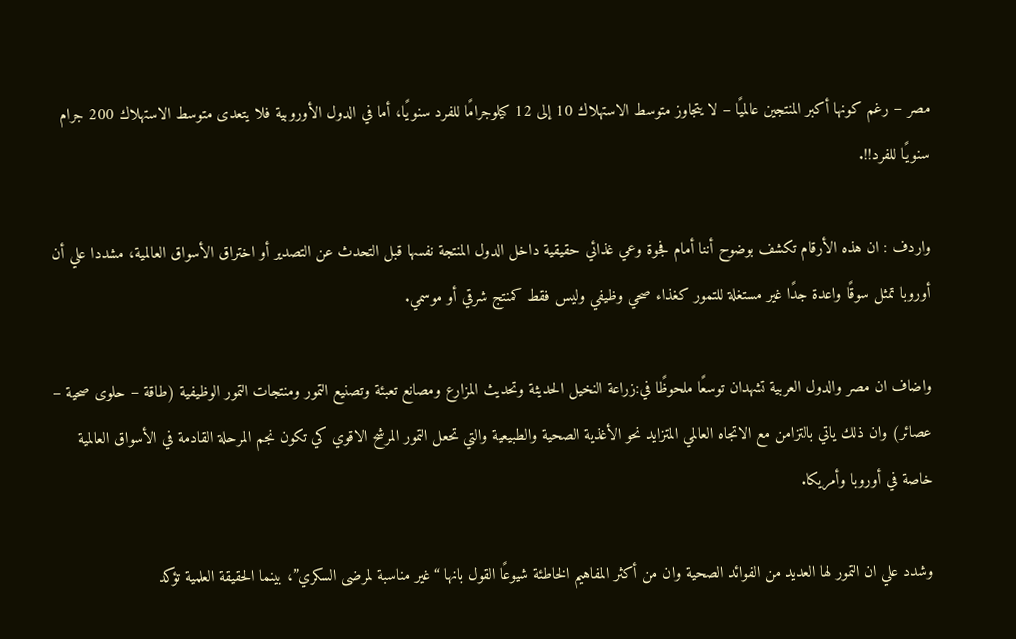مصر – رغم كونها أكبر المنتجين عالميًا – لا يتجاوز متوسط الاستهلاك 10 إلى 12 كيلوجرامًا للفرد سنويًا، أما في الدول الأوروبية فلا يتعدى متوسط الاستهلاك 200 جرام سنويًا للفرد!!.

واردف : ان هذه الأرقام تكشف بوضوح أننا أمام فجوة وعي غذائي حقيقية داخل الدول المنتجة نفسها قبل التحدث عن التصدير أو اختراق الأسواق العالمية، مشددا علي أن أوروبا تمثل سوقًا واعدة جدًا غير مستغلة للتمور كغذاء صحي وظيفي وليس فقط كمنتج شرقي أو موسمي.

واضاف ان مصر والدول العربية تشهدان توسعًا ملحوظًا في:زراعة النخيل الحديثة وتحديث المزارع ومصانع تعبئة وتصنيع التمور ومنتجات التمور الوظيفية (طاقة – حلوى صحية – عصائر) وان ذلك ياتي بالتزامن مع الاتجاه العالمي المتزايد نحو الأغذية الصحية والطبيعية والتي تحعل التمور المرشح الاقوي كي تكون نجم المرحلة القادمة في الأسواق العالمية خاصة في أوروبا وأمريكا.

وشدد علي ان التمور لها العديد من الفوائد الصحية وان من أكثر المفاهيم الخاطئة شيوعًا القول بانها “غير مناسبة لمرضى السكري”، بينما الحقيقة العلمية تؤكد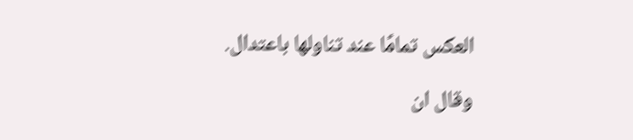العكس تمامًا عند تناولها باعتدال.

وقال ان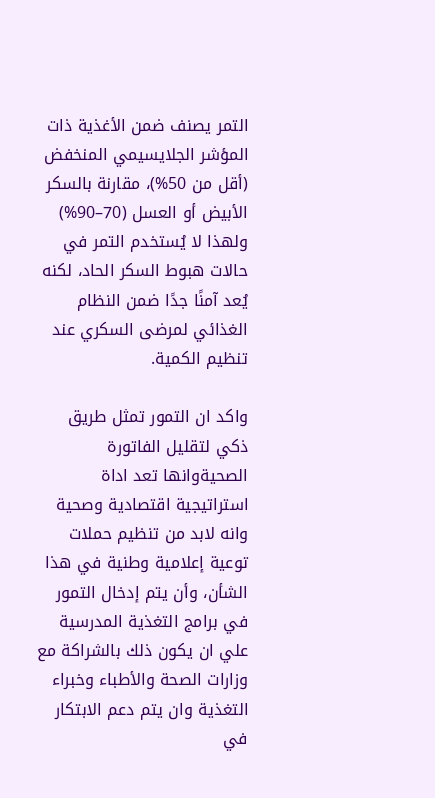التمر يصنف ضمن الأغذية ذات المؤشر الجلايسيمي المنخفض (أقل من 50%)، مقارنة بالسكر الأبيض أو العسل (70–90%) ولهذا لا يُستخدم التمر في حالات هبوط السكر الحاد، لكنه يُعد آمنًا جدًا ضمن النظام الغذائي لمرضى السكري عند تنظيم الكمية.

واكد ان التمور تمثل طريق ذكي لتقليل الفاتورة الصحيةوانها تعد اداة استراتيجية اقتصادية وصحية وانه لابد من تنظيم حملات توعية إعلامية وطنية في هذا الشأن، وأن يتم إدخال التمور في برامج التغذية المدرسية علي ان يكون ذلك بالشراكة مع وزارات الصحة والأطباء وخبراء التغذية وان يتم دعم الابتكار في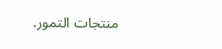منتجات التمور.